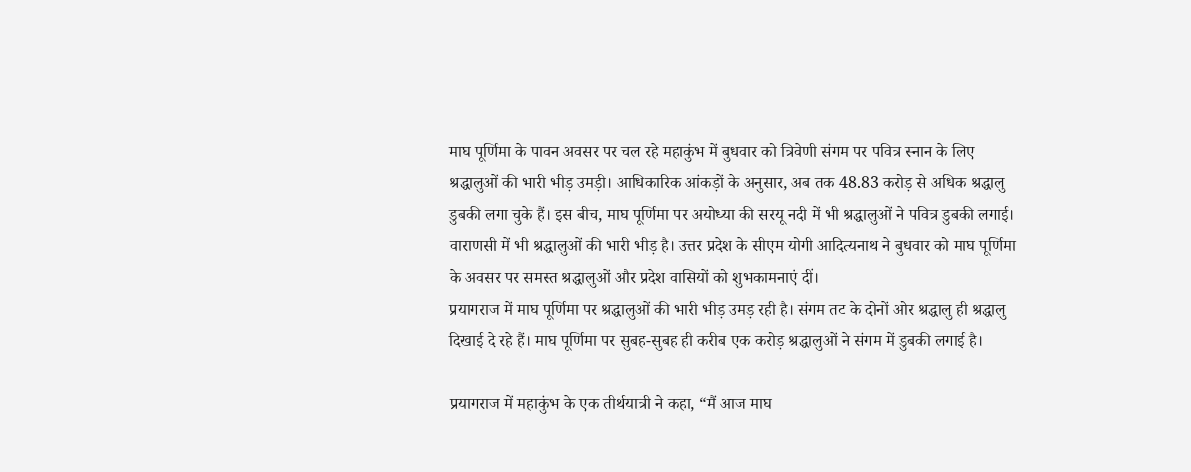माघ पूर्णिमा के पावन अवसर पर चल रहे महाकुंभ में बुधवार को त्रिवेणी संगम पर पवित्र स्नान के लिए श्रद्धालुओं की भारी भीड़ उमड़ी। आधिकारिक आंकड़ों के अनुसार, अब तक 48.83 करोड़ से अधिक श्रद्धालु डुबकी लगा चुके हैं। इस बीच, माघ पूर्णिमा पर अयोध्या की सरयू नदी में भी श्रद्धालुओं ने पवित्र डुबकी लगाई। वाराणसी में भी श्रद्धालुओं की भारी भीड़ है। उत्तर प्रदेश के सीएम योगी आदित्यनाथ ने बुधवार को माघ पूर्णिमा के अवसर पर समस्त श्रद्धालुओं और प्रदेश वासियों को शुभकामनाएं दीं।
प्रयागराज में माघ पूर्णिमा पर श्रद्धालुओं की भारी भीड़ उमड़ रही है। संगम तट के दोनों ओर श्रद्धालु ही श्रद्धालु दिखाई दे रहे हैं। माघ पूर्णिमा पर सुबह-सुबह ही करीब एक करोड़ श्रद्धालुओं ने संगम में डुबकी लगाई है।

प्रयागराज में महाकुंभ के एक तीर्थयात्री ने कहा, “मैं आज माघ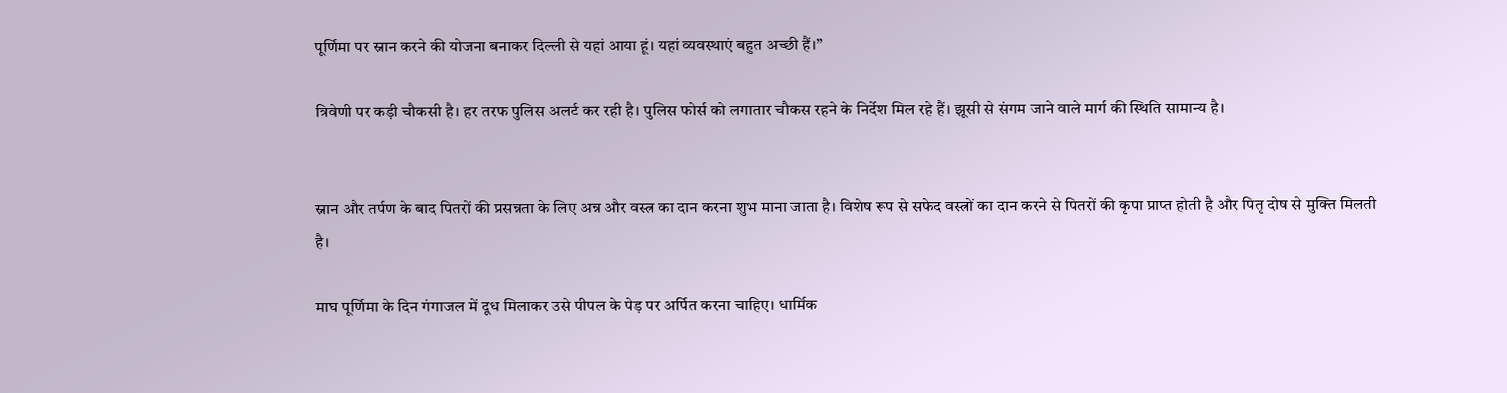पूर्णिमा पर स्नान करने की योजना बनाकर दिल्ली से यहां आया हूं। यहां व्यवस्थाएं बहुत अच्छी हैं।”

त्रिवेणी पर कड़ी चौकसी है। हर तरफ पुलिस अलर्ट कर रही है। पुलिस फोर्स को लगातार चौकस रहने के निर्देश मिल रहे हैं। झूसी से संगम जाने वाले मार्ग की स्थिति सामान्य है।


स्नान और तर्पण के बाद पितरों की प्रसन्नता के लिए अन्न और वस्त्र का दान करना शुभ माना जाता है। विशेष रूप से सफेद वस्त्रों का दान करने से पितरों की कृपा प्राप्त होती है और पितृ दोष से मुक्ति मिलती है।

माघ पूर्णिमा के दिन गंगाजल में दूध मिलाकर उसे पीपल के पेड़ पर अर्पित करना चाहिए। धार्मिक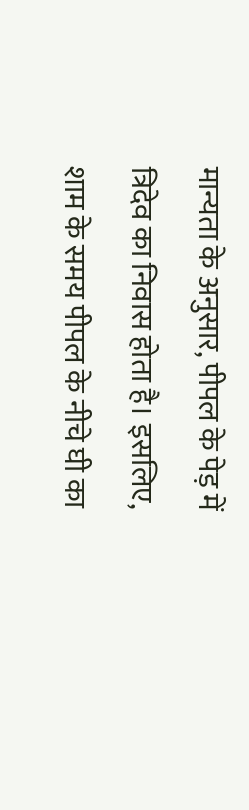मान्यता के अनुसार, पीपल के पेड़ में त्रिदेव का निवास होता है। इसलिए, शाम के समय पीपल के नीचे घी का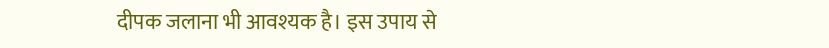दीपक जलाना भी आवश्यक है। इस उपाय से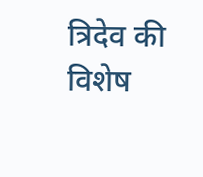त्रिदेव की विशेष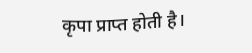कृपा प्राप्त होती है।